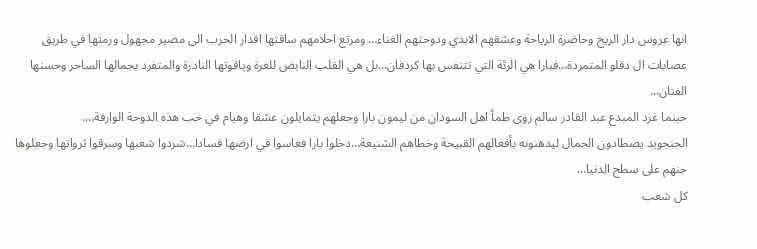انها عروس دار الريح وحاضرة الرياحة وعشقهم الابدي ودوحتهم الغناء… ومرتع احلامهم ساقتها اقدار الحرب الى مصير مجهول ورمتها في طريق عصابات ال دقلو المتمردة…فبارا هي الرئة التي تتنفس بها كردفان…بل هي القلب النابض للغرة وياقوتها النادرة والمتفرد بجمالها الساحر وحسنها الفتان…
حينما غرد المبدع عبد القادر سالم روى طمأ اهل السودان من ليمون بارا وجعلهم يتمايلون عشقا وهيام في حب هذه الدوحة الوارفة….
الجنجويد يصطادون الجمال ليدهنونه بأفعالهم القبيحة وخطاهم الشنيعة…دخلوا بارا فعاسوا في ارضها فسادا…شردوا شعبها وسرقوا ثرواتها وجعلوها جنهم على سطح الدنيا…
كل شعب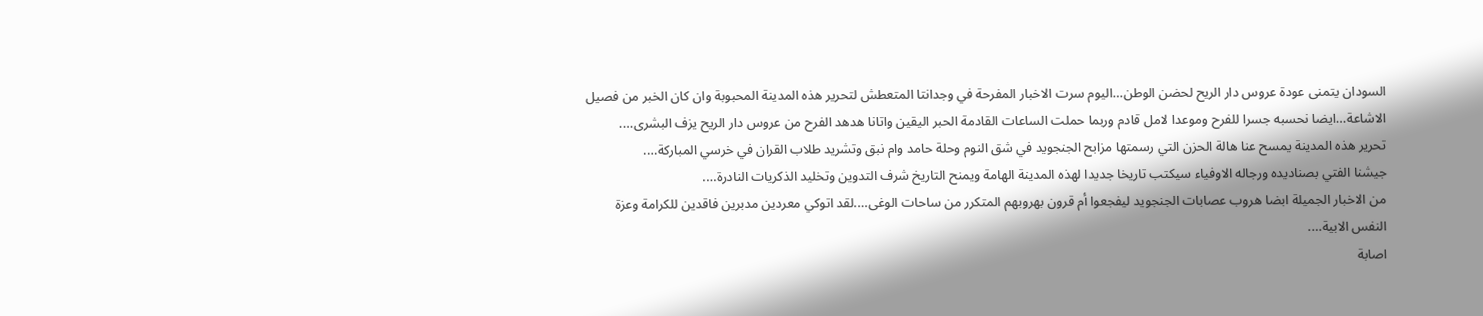السودان يتمنى عودة عروس دار الريح لحضن الوطن…اليوم سرت الاخبار المفرحة في وجدانتا المتعطش لتحرير هذه المدينة المحبوبة وان كان الخبر من فصيل الاشاعة…ايضا نحسبه جسرا للفرح وموعدا لامل قادم وربما حملت الساعات القادمة الحبر اليقين واتانا هدهد الفرح من عروس دار الريح يزف البشرى….
تحرير هذه المدينة يمسح عنا هالة الحزن التي رسمتها مزابح الجنجويد في شق النوم وحلة حامد وام نبق وتشريد طلاب القران في خرسي المباركة….
جيشنا الفتي بصناديده ورجاله الاوفياء سيكتب تاريخا جديدا لهذه المدينة الهامة ويمنح التاريخ شرف التدوين وتخليد الذكريات النادرة….
من الاخبار الجميلة ابضا هروب عصابات الجنجويد ليفجعوا أم قرون بهروبهم المتكرر من ساحات الوغى….لقد اتوكي معردين مدبرين فاقدين للكرامة وعزة النفس الابية….
اصابة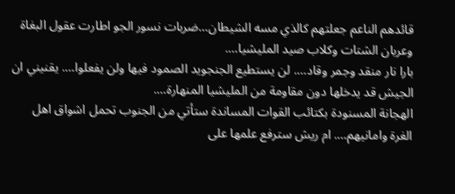قائدهم الناعم جعلتهم كالذي مسه الشيطان…ضربات نسور الجو اطارت عقول البغاة وعربان الشتات وكلاب صيد المليشيا….
بارا نار منقد وجمر وقاد…. لن يستطيع الجنجويد الصمود فيها ولن يفعلوا…. يقنيني ان الجيش قد يدخلها دون مقاومة من المليشيا المنهارة….
الهجانة المسنودة بكتائب القوات المساندة ستأتي من الجنوب تحمل اشواق اهل الغرة وامانيهم…. ام ريش سترفع علمها على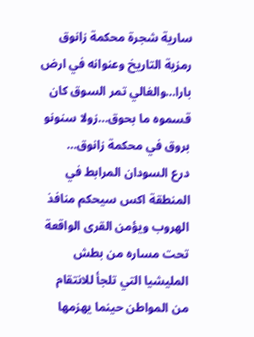سارية شجرة محكمة زانوق رمزية التاريخ وعنوانه في ارض بارا…والغالي تمر السوق كان قسموه ما بحوق…زولا سنونو بروق في محكمة زانوق…
درع السودان المرابط في المنطقة اكس سيحكم منافذ الهروب ويؤمن القرى الواقعة تحت مساره من بطش المليشيا التي تلجأ للانتقام من المواطن حينما يهزمها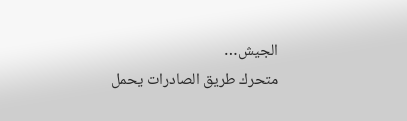الجيش…
متحرك طريق الصادرات يحمل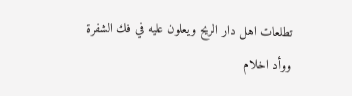تطلعات اهل دار الريح ويعلون عليه في فك الشفرة ووأد اخلام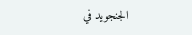الجنجويد في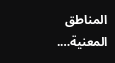المناطق المعنية….